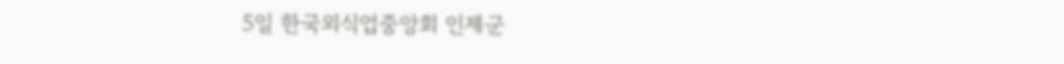5일 한국외식업중앙회 인제군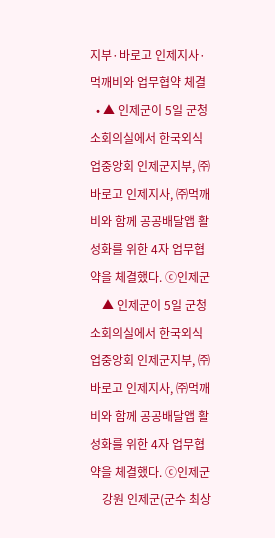지부·바로고 인제지사·먹깨비와 업무협약 체결
  • ▲ 인제군이 5일 군청 소회의실에서 한국외식업중앙회 인제군지부, ㈜바로고 인제지사, ㈜먹깨비와 함께 공공배달앱 활성화를 위한 4자 업무협약을 체결했다. ⓒ인제군
    ▲ 인제군이 5일 군청 소회의실에서 한국외식업중앙회 인제군지부, ㈜바로고 인제지사, ㈜먹깨비와 함께 공공배달앱 활성화를 위한 4자 업무협약을 체결했다. ⓒ인제군
    강원 인제군(군수 최상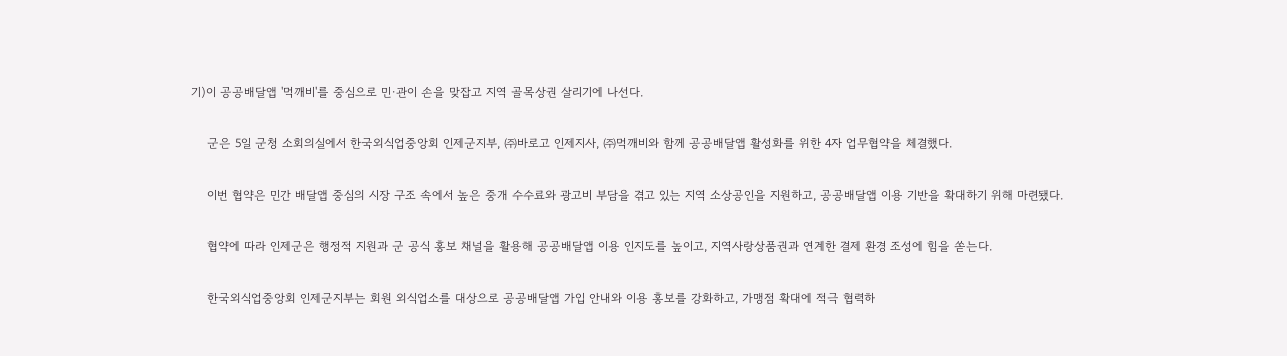기)이 공공배달앱 '먹깨비'를 중심으로 민·관이 손을 맞잡고 지역 골목상권 살리기에 나선다.

    군은 5일 군청 소회의실에서 한국외식업중앙회 인제군지부, ㈜바로고 인제지사, ㈜먹깨비와 함께 공공배달앱 활성화를 위한 4자 업무협약을 체결했다.

    이번 협약은 민간 배달앱 중심의 시장 구조 속에서 높은 중개 수수료와 광고비 부담을 겪고 있는 지역 소상공인을 지원하고, 공공배달앱 이용 기반을 확대하기 위해 마련됐다.

    협약에 따라 인제군은 행정적 지원과 군 공식 홍보 채널을 활용해 공공배달앱 이용 인지도를 높이고, 지역사랑상품권과 연계한 결제 환경 조성에 힘을 쏟는다.

    한국외식업중앙회 인제군지부는 회원 외식업소를 대상으로 공공배달앱 가입 안내와 이용 홍보를 강화하고, 가맹점 확대에 적극 협력하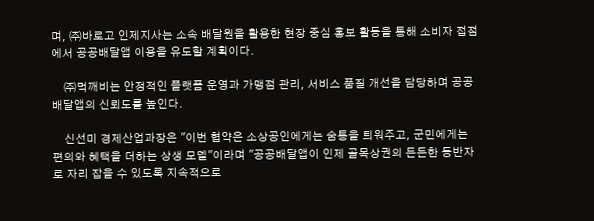며, ㈜바로고 인제지사는 소속 배달원을 활용한 현장 중심 홍보 활동을 통해 소비자 접점에서 공공배달앱 이용을 유도할 계획이다.

    ㈜먹깨비는 안정적인 플랫폼 운영과 가맹점 관리, 서비스 품질 개선을 담당하며 공공배달앱의 신뢰도를 높인다.

    신선미 경제산업과장은 "이번 협약은 소상공인에게는 숨통을 틔워주고, 군민에게는 편의와 혜택을 더하는 상생 모델"이라며 "공공배달앱이 인제 골목상권의 든든한 동반자로 자리 잡을 수 있도록 지속적으로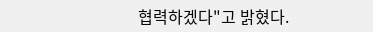협력하겠다"고 밝혔다.